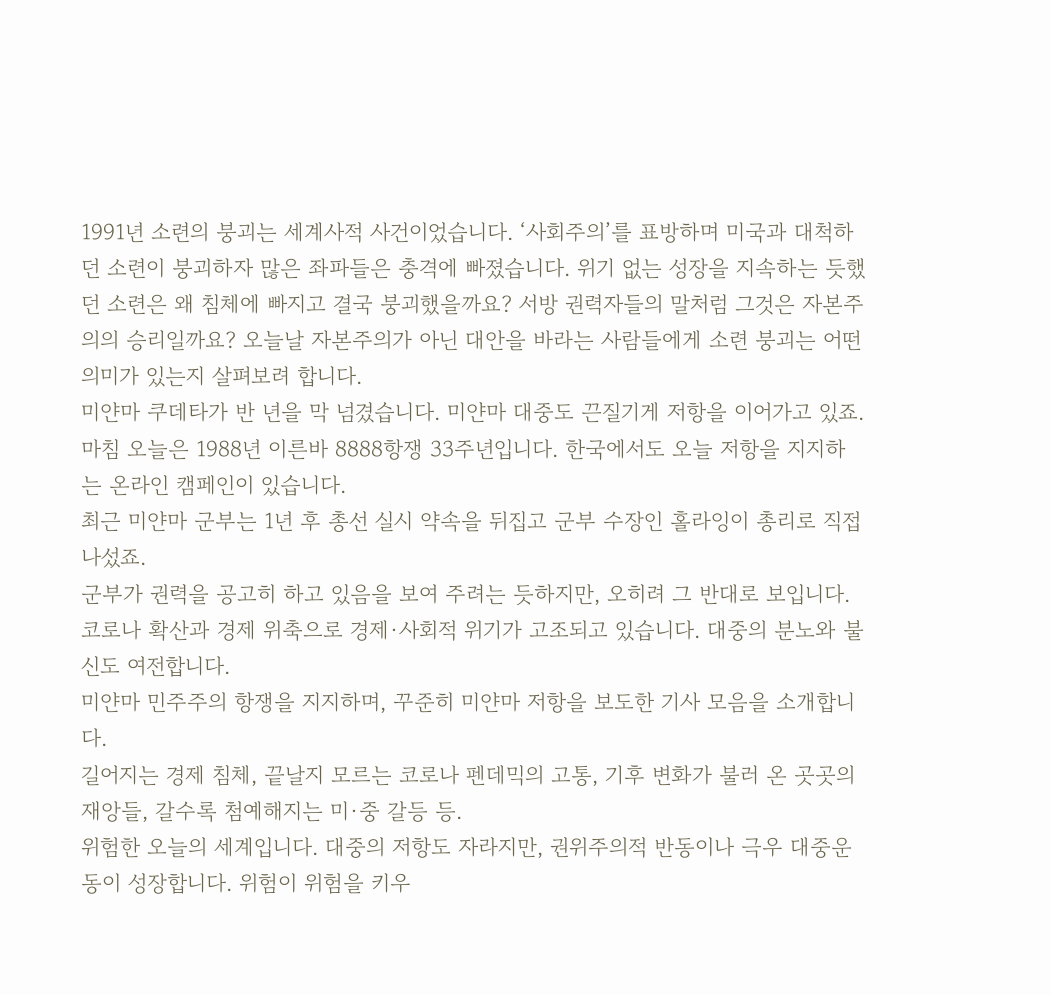1991년 소련의 붕괴는 세계사적 사건이었습니다. ‘사회주의’를 표방하며 미국과 대척하던 소련이 붕괴하자 많은 좌파들은 충격에 빠졌습니다. 위기 없는 성장을 지속하는 듯했던 소련은 왜 침체에 빠지고 결국 붕괴했을까요? 서방 권력자들의 말처럼 그것은 자본주의의 승리일까요? 오늘날 자본주의가 아닌 대안을 바라는 사람들에게 소련 붕괴는 어떤 의미가 있는지 살펴보려 합니다.
미얀마 쿠데타가 반 년을 막 넘겼습니다. 미얀마 대중도 끈질기게 저항을 이어가고 있죠. 마침 오늘은 1988년 이른바 8888항쟁 33주년입니다. 한국에서도 오늘 저항을 지지하는 온라인 캠페인이 있습니다.
최근 미얀마 군부는 1년 후 총선 실시 약속을 뒤집고 군부 수장인 홀라잉이 총리로 직접 나섰죠.
군부가 권력을 공고히 하고 있음을 보여 주려는 듯하지만, 오히려 그 반대로 보입니다. 코로나 확산과 경제 위축으로 경제·사회적 위기가 고조되고 있습니다. 대중의 분노와 불신도 여전합니다.
미얀마 민주주의 항쟁을 지지하며, 꾸준히 미얀마 저항을 보도한 기사 모음을 소개합니다.
길어지는 경제 침체, 끝날지 모르는 코로나 펜데믹의 고통, 기후 변화가 불러 온 곳곳의 재앙들, 갈수록 첨예해지는 미·중 갈등 등.
위험한 오늘의 세계입니다. 대중의 저항도 자라지만, 권위주의적 반동이나 극우 대중운동이 성장합니다. 위험이 위험을 키우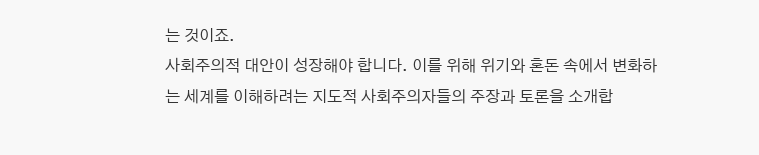는 것이죠.
사회주의적 대안이 성장해야 합니다. 이를 위해 위기와 혼돈 속에서 변화하는 세계를 이해하려는 지도적 사회주의자들의 주장과 토론을 소개합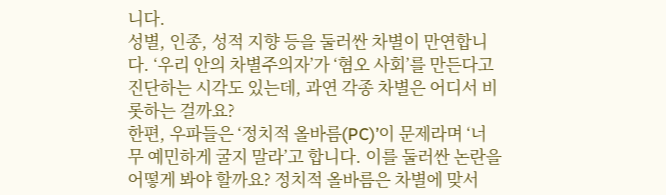니다.
성별, 인종, 성적 지향 등을 둘러싼 차별이 만연합니다. ‘우리 안의 차별주의자’가 ‘혐오 사회’를 만든다고 진단하는 시각도 있는데, 과연 각종 차별은 어디서 비롯하는 걸까요?
한편, 우파들은 ‘정치적 올바름(PC)’이 문제라며 ‘너무 예민하게 굴지 말라’고 합니다. 이를 둘러싼 논란을 어떻게 봐야 할까요? 정치적 올바름은 차별에 맞서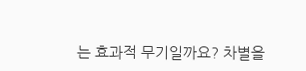는 효과적 무기일까요? 차별을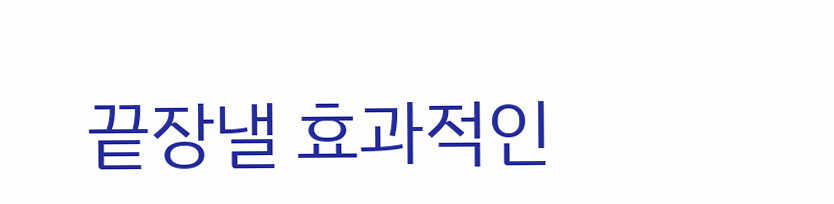끝장낼 효과적인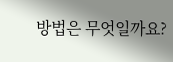방법은 무엇일까요?